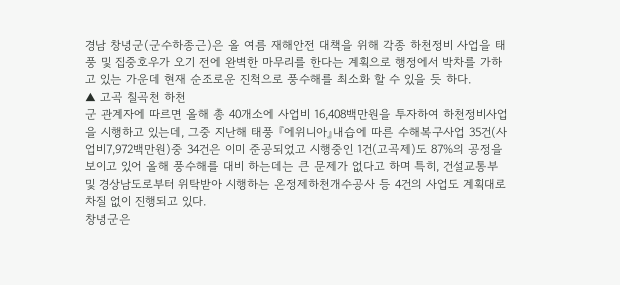경남 창녕군(군수하종근)은 올 여름 재해안전 대책을 위해 각종 하천정비 사업을 태풍 및 집중호우가 오기 전에 완벽한 마무리를 한다는 계획으로 행정에서 박차를 가하고 있는 가운데 현재 순조로운 진척으로 풍수해를 최소화 할 수 있을 듯 하다.
▲ 고곡 칠곡천 하천
군 관계자에 따르면 올해 총 40개소에 사업비 16,408백만원을 투자하여 하천정비사업을 시행하고 있는데, 그중 지난해 태풍 『에위니아』내습에 따른 수해복구사업 35건(사업비7,972백만원)중 34건은 이미 준공되었고 시행중인 1건(고곡제)도 87%의 공정을 보이고 있어 올해 풍수해를 대비 하는데는 큰 문제가 없다고 하며 특히, 건설교통부 및 경상남도로부터 위탁받아 시행하는 온정제하천개수공사 등 4건의 사업도 계획대로 차질 없이 진행되고 있다.
창녕군은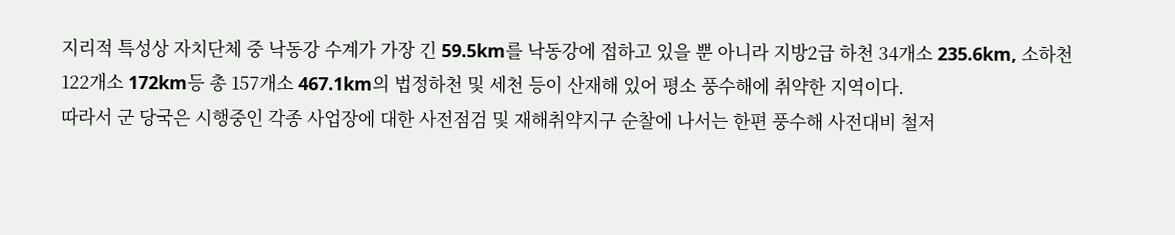지리적 특성상 자치단체 중 낙동강 수계가 가장 긴 59.5km를 낙동강에 접하고 있을 뿐 아니라 지방2급 하천 34개소 235.6km, 소하천 122개소 172km등 총 157개소 467.1km의 법정하천 및 세천 등이 산재해 있어 평소 풍수해에 취약한 지역이다.
따라서 군 당국은 시행중인 각종 사업장에 대한 사전점검 및 재해취약지구 순찰에 나서는 한편 풍수해 사전대비 철저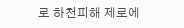로 하천피해 제로에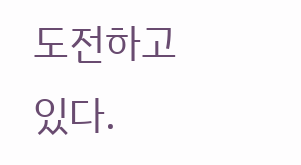도전하고 있다.